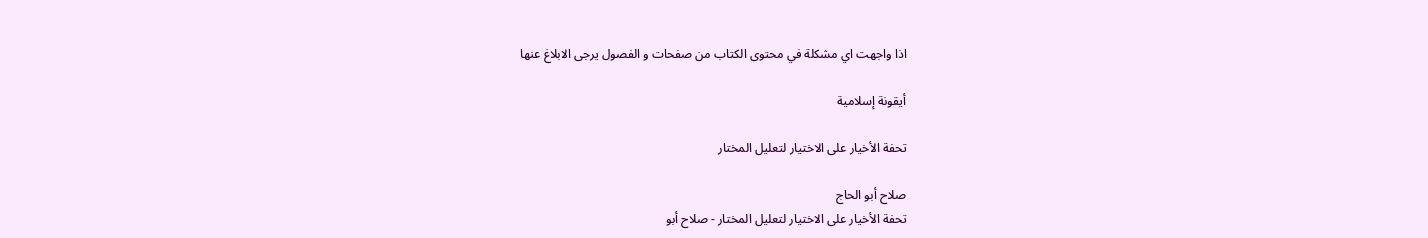اذا واجهت اي مشكلة في محتوى الكتاب من صفحات و الفصول يرجى الابلاغ عنها

أيقونة إسلامية

تحفة الأخيار على الاختيار لتعليل المختار

صلاح أبو الحاج
تحفة الأخيار على الاختيار لتعليل المختار - صلاح أبو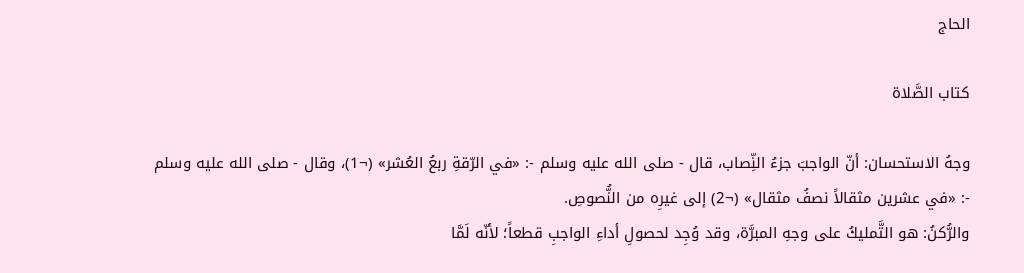الحاج

كتاب الصَّلاة

وجهُ الاستحسان: أنّ الواجبَ جزءُ النِّصاب، قال - صلى الله عليه وسلم -: «في الرّقةِ ربعُ العُشر» (¬1)، وقال - صلى الله عليه وسلم -: «في عشرين مثقالاً نصفُ مثقال» (¬2) إلى غيرِه من النُّصوصِ.
والرُّكنُ: هو التَّمليكُ على وجهِ المبرَّة، وقد وُجِد لحصولِ أداءِ الواجبِ قطعاً؛ لأنّه لَمَّا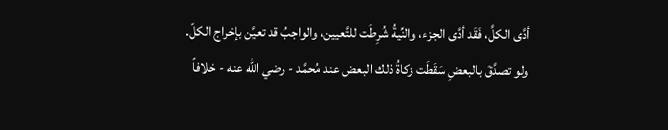أدَّى الكلَّ، فَقَد أدَّى الجزء، والنِّيةُ شُرِطَت للتَّعيين، والواجبُ قد تعيَّن بإخراج الكلّ.
ولو تصدَّقَ بالبعضِ سَقَطَت زكاةُ ذلك البعض عند مُحمَّد - رضي الله عنه - خلافاً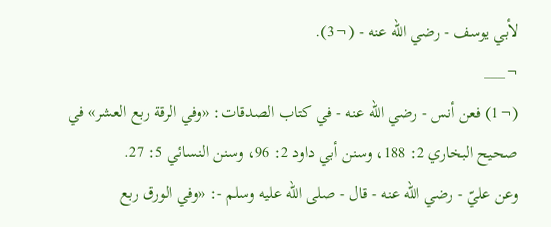لأبي يوسف - رضي الله عنه - (¬3).
¬___
(¬1) فعن أنس - رضي الله عنه - في كتاب الصدقات: «وفي الرقة ربع العشر» في صحيح البخاري 2: 188، وسنن أبي داود 2: 96، وسنن النسائي 5: 27.
وعن عليّ - رضي الله عنه - قال - صلى الله عليه وسلم -: «وفي الورق ربع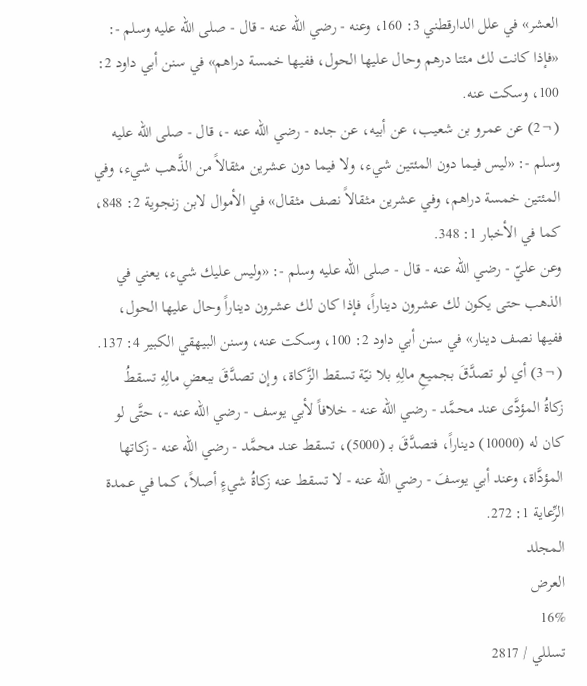العشر» في علل الدارقطني 3: 160، وعنه - رضي الله عنه - قال - صلى الله عليه وسلم -: «فإذا كانت لك مئتا درهم وحال عليها الحول، ففيها خمسة دراهم» في سنن أبي داود 2: 100، وسكت عنه.
(¬2) عن عمرو بن شعيب، عن أبيه، عن جده - رضي الله عنه -، قال - صلى الله عليه وسلم -: «ليس فيما دون المئتين شيء، ولا فيما دون عشرين مثقالاً من الذَّهب شيء، وفي المئتين خمسة دراهم، وفي عشرين مثقالاً نصف مثقال» في الأموال لابن زنجوية 2: 848، كما في الأخبار 1: 348.
وعن عليّ - رضي الله عنه - قال - صلى الله عليه وسلم -: «وليس عليك شيء، يعني في الذهب حتى يكون لك عشرون ديناراً، فإذا كان لك عشرون ديناراً وحال عليها الحول، ففيها نصف دينار» في سنن أبي داود 2: 100، وسكت عنه، وسنن البيهقي الكبير 4: 137.
(¬3) أي لو تصدَّقَ بجميعِ مالِهِ بلا نيّة تسقط الزَّكاة، وإن تصدَّقَ ببعضِ مالِهِ تسقطُ
زكاةُ المؤدَّى عند محمَّد - رضي الله عنه - خلافاً لأبي يوسف - رضي الله عنه -، حتَّى لو كان له (10000) ديناراً، فتصدَّقَ بـ (5000)، تسقط عند محمَّد - رضي الله عنه - زكاتها المؤدَّاة، وعند أبي يوسفَ - رضي الله عنه - لا تسقط عنه زكاةُ شيءٍ أصلاً، كما في عمدة الرِّعاية 1: 272.
المجلد
العرض
16%
تسللي / 2817